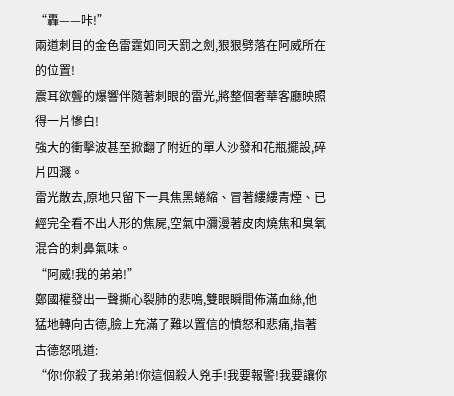“轟——咔!”
兩道刺目的金色雷霆如同天罰之劍,狠狠劈落在阿威所在的位置!
震耳欲聾的爆響伴隨著刺眼的雷光,將整個奢華客廳映照得一片慘白!
強大的衝擊波甚至掀翻了附近的單人沙發和花瓶擺設,碎片四濺。
雷光散去,原地只留下一具焦黑蜷縮、冒著縷縷青煙、已經完全看不出人形的焦屍,空氣中瀰漫著皮肉燒焦和臭氧混合的刺鼻氣味。
“阿威!我的弟弟!”
鄭國權發出一聲撕心裂肺的悲鳴,雙眼瞬間佈滿血絲,他猛地轉向古德,臉上充滿了難以置信的憤怒和悲痛,指著古德怒吼道:
“你!你殺了我弟弟!你這個殺人兇手!我要報警!我要讓你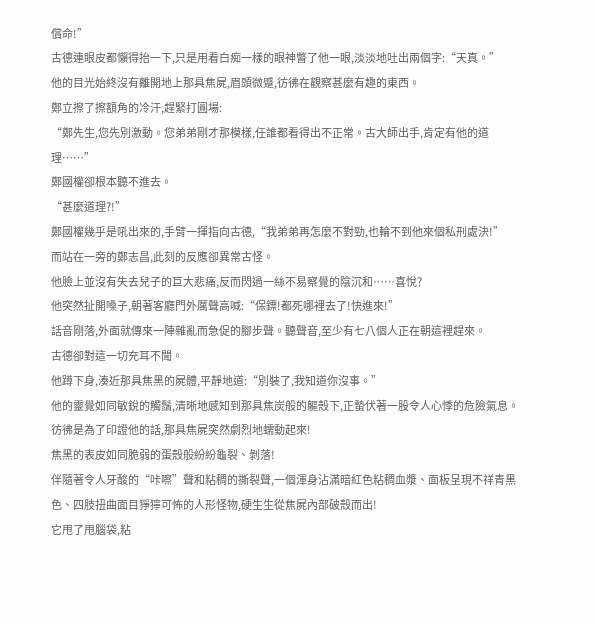償命!”
古德連眼皮都懶得抬一下,只是用看白痴一樣的眼神瞥了他一眼,淡淡地吐出兩個字:“天真。”
他的目光始終沒有離開地上那具焦屍,眉頭微蹙,彷彿在觀察甚麼有趣的東西。
鄭立擦了擦額角的冷汗,趕緊打圓場:
“鄭先生,您先別激動。您弟弟剛才那模樣,任誰都看得出不正常。古大師出手,肯定有他的道理……”
鄭國權卻根本聽不進去。
“甚麼道理?!”
鄭國權幾乎是吼出來的,手臂一揮指向古德,“我弟弟再怎麼不對勁,也輪不到他來個私刑處決!”
而站在一旁的鄭志昌,此刻的反應卻異常古怪。
他臉上並沒有失去兒子的巨大悲痛,反而閃過一絲不易察覺的陰沉和……喜悅?
他突然扯開嗓子,朝著客廳門外厲聲高喊:“保鏢!都死哪裡去了!快進來!”
話音剛落,外面就傳來一陣雜亂而急促的腳步聲。聽聲音,至少有七八個人正在朝這裡趕來。
古德卻對這一切充耳不聞。
他蹲下身,湊近那具焦黑的屍體,平靜地道:“別裝了,我知道你沒事。”
他的靈覺如同敏銳的觸鬚,清晰地感知到那具焦炭般的軀殼下,正蟄伏著一股令人心悸的危險氣息。
彷彿是為了印證他的話,那具焦屍突然劇烈地蠕動起來!
焦黑的表皮如同脆弱的蛋殼般紛紛龜裂、剝落!
伴隨著令人牙酸的“咔嚓”聲和粘稠的撕裂聲,一個渾身沾滿暗紅色粘稠血漿、面板呈現不祥青黑色、四肢扭曲面目猙獰可怖的人形怪物,硬生生從焦屍內部破殼而出!
它甩了甩腦袋,粘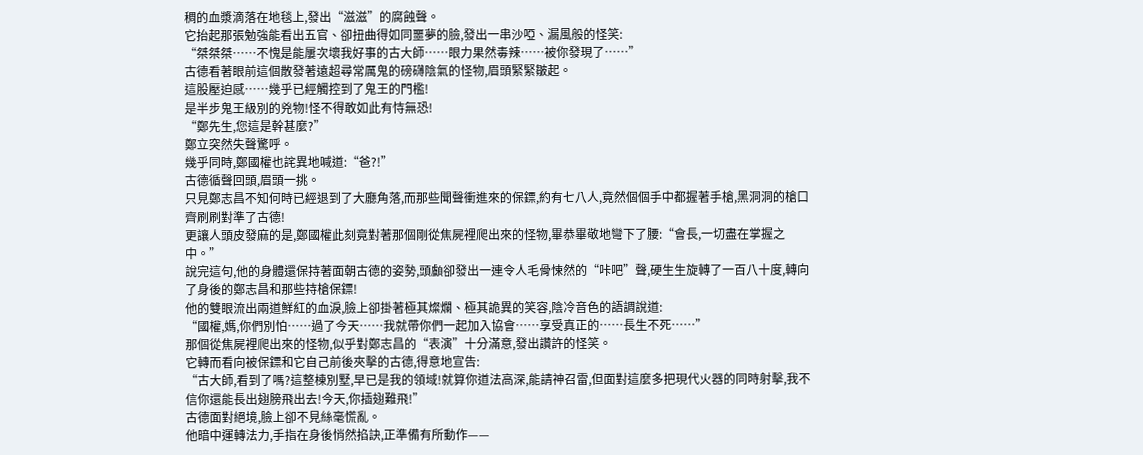稠的血漿滴落在地毯上,發出“滋滋”的腐蝕聲。
它抬起那張勉強能看出五官、卻扭曲得如同噩夢的臉,發出一串沙啞、漏風般的怪笑:
“桀桀桀……不愧是能屢次壞我好事的古大師……眼力果然毒辣……被你發現了……”
古德看著眼前這個散發著遠超尋常厲鬼的磅礴陰氣的怪物,眉頭緊緊皺起。
這股壓迫感……幾乎已經觸控到了鬼王的門檻!
是半步鬼王級別的兇物!怪不得敢如此有恃無恐!
“鄭先生,您這是幹甚麼?”
鄭立突然失聲驚呼。
幾乎同時,鄭國權也詫異地喊道:“爸?!”
古德循聲回頭,眉頭一挑。
只見鄭志昌不知何時已經退到了大廳角落,而那些聞聲衝進來的保鏢,約有七八人,竟然個個手中都握著手槍,黑洞洞的槍口齊刷刷對準了古德!
更讓人頭皮發麻的是,鄭國權此刻竟對著那個剛從焦屍裡爬出來的怪物,畢恭畢敬地彎下了腰:“會長,一切盡在掌握之中。”
說完這句,他的身體還保持著面朝古德的姿勢,頭顱卻發出一連令人毛骨悚然的“咔吧”聲,硬生生旋轉了一百八十度,轉向了身後的鄭志昌和那些持槍保鏢!
他的雙眼流出兩道鮮紅的血淚,臉上卻掛著極其燦爛、極其詭異的笑容,陰冷音色的語調說道:
“國權,媽,你們別怕……過了今天……我就帶你們一起加入協會……享受真正的……長生不死……”
那個從焦屍裡爬出來的怪物,似乎對鄭志昌的“表演”十分滿意,發出讚許的怪笑。
它轉而看向被保鏢和它自己前後夾擊的古德,得意地宣告:
“古大師,看到了嗎?這整棟別墅,早已是我的領域!就算你道法高深,能請神召雷,但面對這麼多把現代火器的同時射擊,我不信你還能長出翅膀飛出去!今天,你插翅難飛!”
古德面對絕境,臉上卻不見絲毫慌亂。
他暗中運轉法力,手指在身後悄然掐訣,正準備有所動作——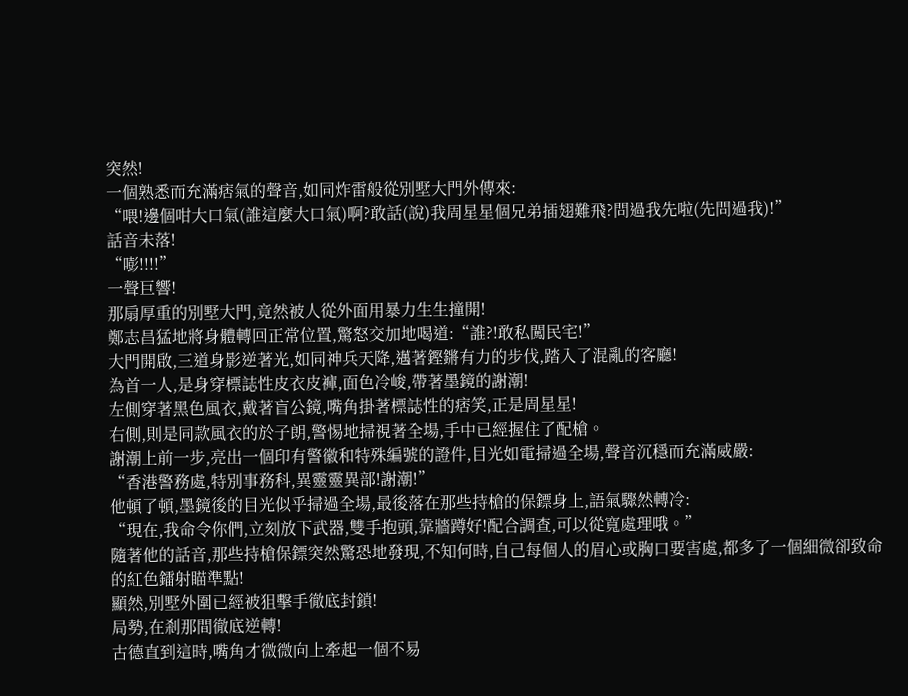突然!
一個熟悉而充滿痞氣的聲音,如同炸雷般從別墅大門外傳來:
“喂!邊個咁大口氣(誰這麼大口氣)啊?敢話(說)我周星星個兄弟插翅難飛?問過我先啦(先問過我)!”
話音未落!
“嘭!!!!”
一聲巨響!
那扇厚重的別墅大門,竟然被人從外面用暴力生生撞開!
鄭志昌猛地將身體轉回正常位置,驚怒交加地喝道:“誰?!敢私闖民宅!”
大門開啟,三道身影逆著光,如同神兵天降,邁著鏗鏘有力的步伐,踏入了混亂的客廳!
為首一人,是身穿標誌性皮衣皮褲,面色冷峻,帶著墨鏡的謝潮!
左側穿著黑色風衣,戴著盲公鏡,嘴角掛著標誌性的痞笑,正是周星星!
右側,則是同款風衣的於子朗,警惕地掃視著全場,手中已經握住了配槍。
謝潮上前一步,亮出一個印有警徽和特殊編號的證件,目光如電掃過全場,聲音沉穩而充滿威嚴:
“香港警務處,特別事務科,異靈靈異部!謝潮!”
他頓了頓,墨鏡後的目光似乎掃過全場,最後落在那些持槍的保鏢身上,語氣驟然轉冷:
“現在,我命令你們,立刻放下武器,雙手抱頭,靠牆蹲好!配合調查,可以從寬處理哦。”
隨著他的話音,那些持槍保鏢突然驚恐地發現,不知何時,自己每個人的眉心或胸口要害處,都多了一個細微卻致命的紅色鐳射瞄準點!
顯然,別墅外圍已經被狙擊手徹底封鎖!
局勢,在剎那間徹底逆轉!
古德直到這時,嘴角才微微向上牽起一個不易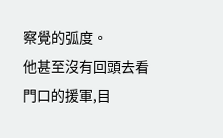察覺的弧度。
他甚至沒有回頭去看門口的援軍,目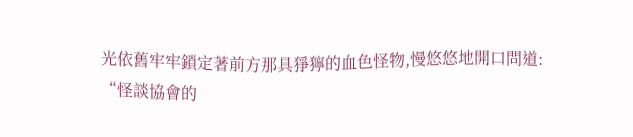光依舊牢牢鎖定著前方那具猙獰的血色怪物,慢悠悠地開口問道:
“怪談協會的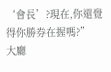‘會長’?現在,你還覺得你勝券在握嗎?”
大廳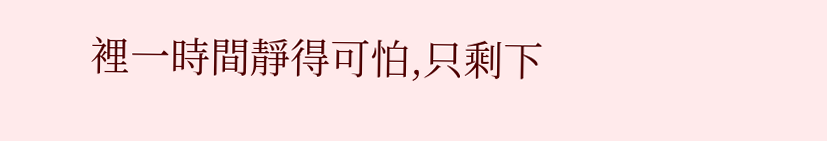裡一時間靜得可怕,只剩下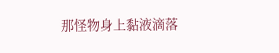那怪物身上黏液滴落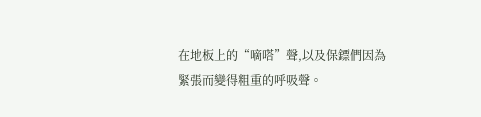在地板上的“嘀嗒”聲,以及保鏢們因為緊張而變得粗重的呼吸聲。